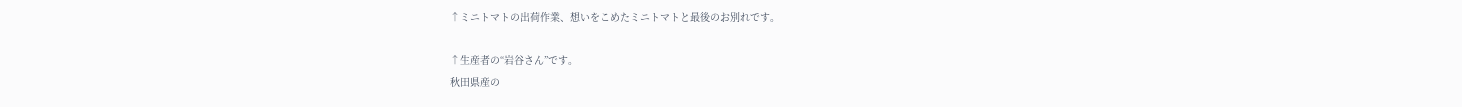↑ミニトマトの出荷作業、想いをこめたミニトマトと最後のお別れです。

↑生産者の“岩谷さん”です。
秋田県産の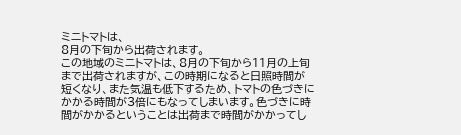ミニトマトは、
8月の下旬から出荷されます。
この地域のミニトマトは、8月の下旬から11月の上旬まで出荷されますが、この時期になると日照時間が短くなり、また気温も低下するため、トマトの色づきにかかる時間が3倍にもなってしまいます。色づきに時間がかかるということは出荷まで時間がかかってし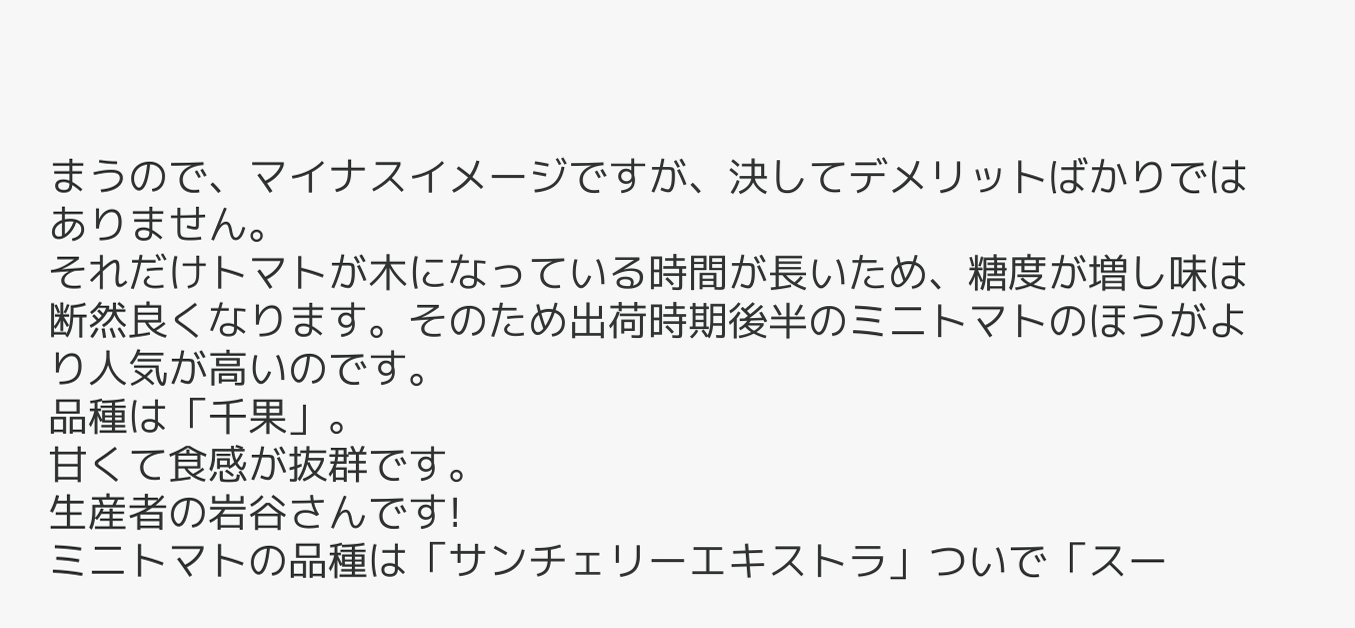まうので、マイナスイメージですが、決してデメリットばかりではありません。
それだけトマトが木になっている時間が長いため、糖度が増し味は断然良くなります。そのため出荷時期後半のミニトマトのほうがより人気が高いのです。
品種は「千果」。
甘くて食感が抜群です。
生産者の岩谷さんです!
ミニトマトの品種は「サンチェリーエキストラ」ついで「スー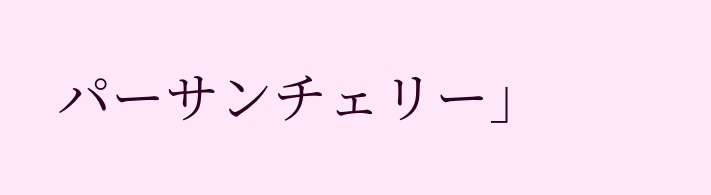パーサンチェリー」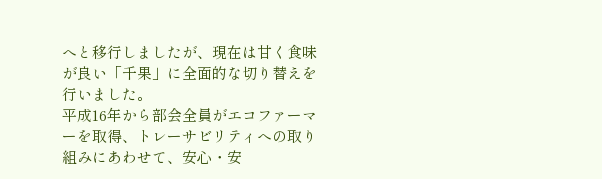へと移行しましたが、現在は甘く食味が良い「千果」に全面的な切り替えを行いました。
平成16年から部会全員がエコファーマーを取得、トレーサビリティへの取り組みにあわせて、安心・安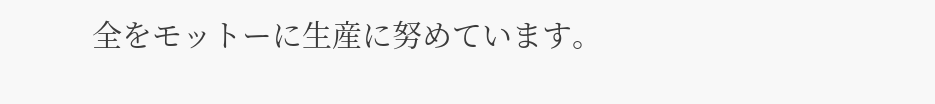全をモットーに生産に努めています。